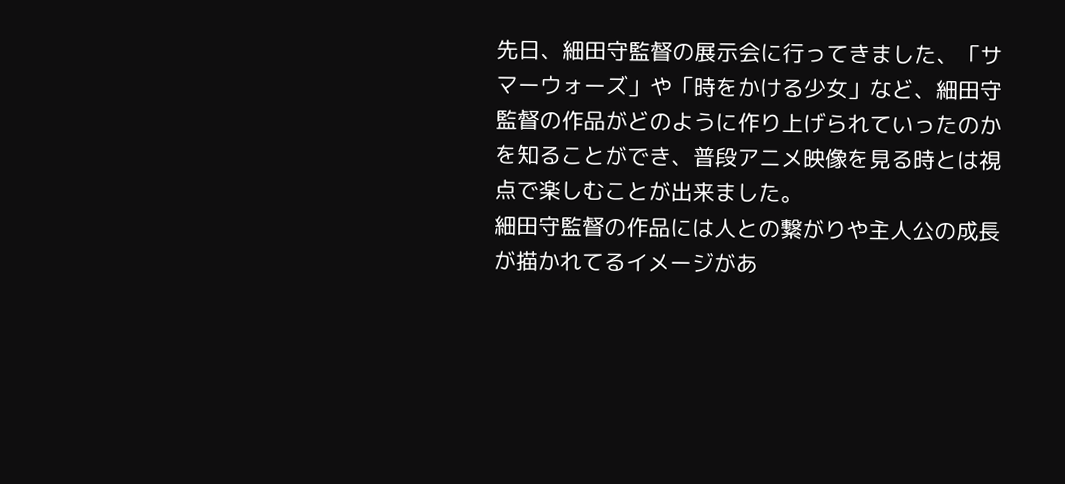先日、細田守監督の展示会に行ってきました、「サマーウォーズ」や「時をかける少女」など、細田守監督の作品がどのように作り上げられていったのかを知ることができ、普段アニメ映像を見る時とは視点で楽しむことが出来ました。
細田守監督の作品には人との繋がりや主人公の成長が描かれてるイメージがあ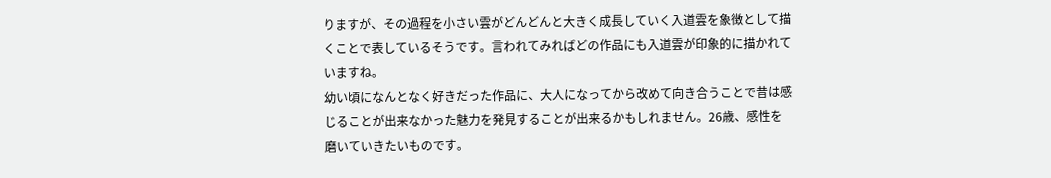りますが、その過程を小さい雲がどんどんと大きく成長していく入道雲を象徴として描くことで表しているそうです。言われてみればどの作品にも入道雲が印象的に描かれていますね。
幼い頃になんとなく好きだった作品に、大人になってから改めて向き合うことで昔は感じることが出来なかった魅力を発見することが出来るかもしれません。26歳、感性を磨いていきたいものです。